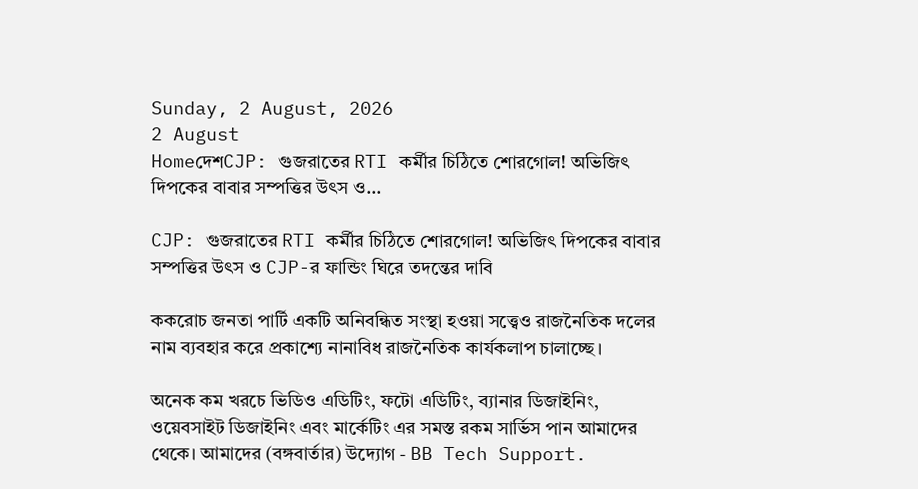Sunday, 2 August, 2026
2 August
HomeদেশCJP: গুজরাতের RTI কর্মীর চিঠিতে শোরগোল! অভিজিৎ দিপকের বাবার সম্পত্তির উৎস ও...

CJP: গুজরাতের RTI কর্মীর চিঠিতে শোরগোল! অভিজিৎ দিপকের বাবার সম্পত্তির উৎস ও CJP-র ফান্ডিং ঘিরে তদন্তের দাবি

ককরোচ জনতা পার্টি একটি অনিবন্ধিত সংস্থা হওয়া সত্ত্বেও রাজনৈতিক দলের নাম ব্যবহার করে প্রকাশ্যে নানাবিধ রাজনৈতিক কার্যকলাপ চালাচ্ছে।

অনেক কম খরচে ভিডিও এডিটিং, ফটো এডিটিং, ব্যানার ডিজাইনিং, ওয়েবসাইট ডিজাইনিং এবং মার্কেটিং এর সমস্ত রকম সার্ভিস পান আমাদের থেকে। আমাদের (বঙ্গবার্তার) উদ্যোগ - BB Tech Support.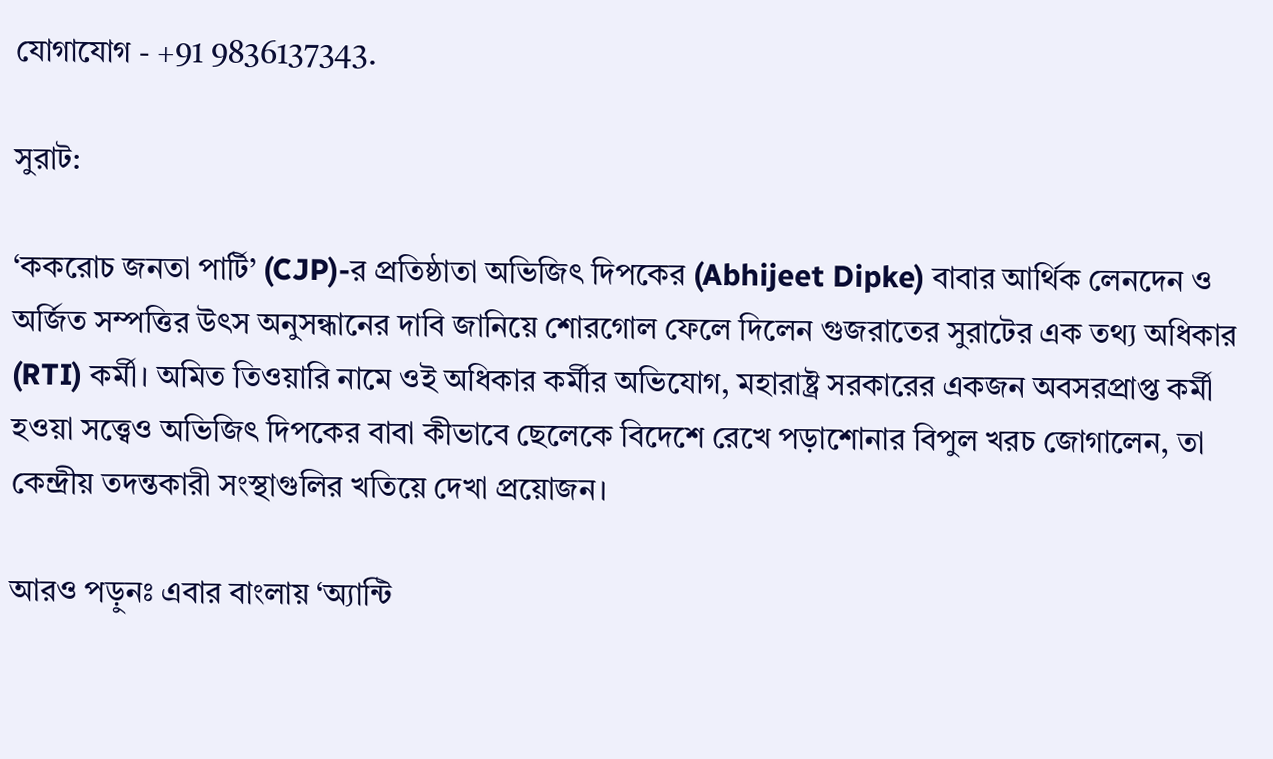যোগাযোগ - +91 9836137343.

সুরাট:

‘ককরোচ জনতা পার্টি’ (CJP)-র প্রতিষ্ঠাতা অভিজিৎ দিপকের (Abhijeet Dipke) বাবার আর্থিক লেনদেন ও অর্জিত সম্পত্তির উৎস অনুসন্ধানের দাবি জানিয়ে শোরগোল ফেলে দিলেন গুজরাতের সুরাটের এক তথ্য অধিকার (RTI) কর্মী। অমিত তিওয়ারি নামে ওই অধিকার কর্মীর অভিযোগ, মহারাষ্ট্র সরকারের একজন অবসরপ্রাপ্ত কর্মী হওয়া সত্ত্বেও অভিজিৎ দিপকের বাবা কীভাবে ছেলেকে বিদেশে রেখে পড়াশোনার বিপুল খরচ জোগালেন, তা কেন্দ্রীয় তদন্তকারী সংস্থাগুলির খতিয়ে দেখা প্রয়োজন।

আরও পড়ুনঃ এবার বাংলায় ‘অ্যান্টি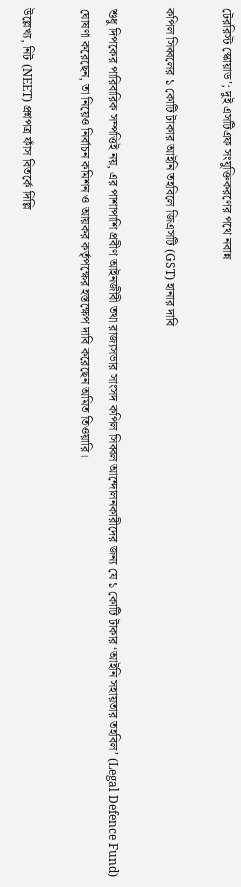টেররিস্ট স্কোয়াড’; দুই এসটিএফ সংযুক্তিকরণের পথে নবান্ন

কপিল সিব্বলের ১ কোটি টাকার আইনি তহবিলে জিএসটি (GST) হানার দাবি

শুধু দিপকের পারিবারিক সম্পত্তিই নয়, এর পাশাপাশি প্রবীণ আইনজীবী তথা রাজ্যসভার সাংসদ কপিল সিব্বল আন্দোলনকারীদের জন্য যে ১ কোটি টাকার ‘আইনি সহায়তার তহবিল’ (Legal Defence Fund) ঘোষণা করেছেন, তা নিয়েও নির্বাচন কমিশন ও আয়কর কর্তৃপক্ষের হস্তক্ষেপ দাবি করেছেন অমিত তিওয়ারি।

উল্লেখ্য, নিট (NEET) প্রশ্নপত্র ফাঁস বিতর্কে দিল্লি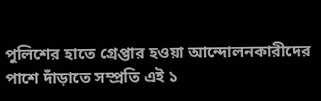পুলিশের হাতে গ্রেপ্তার হওয়া আন্দোলনকারীদের পাশে দাঁড়াতে সম্প্রতি এই ১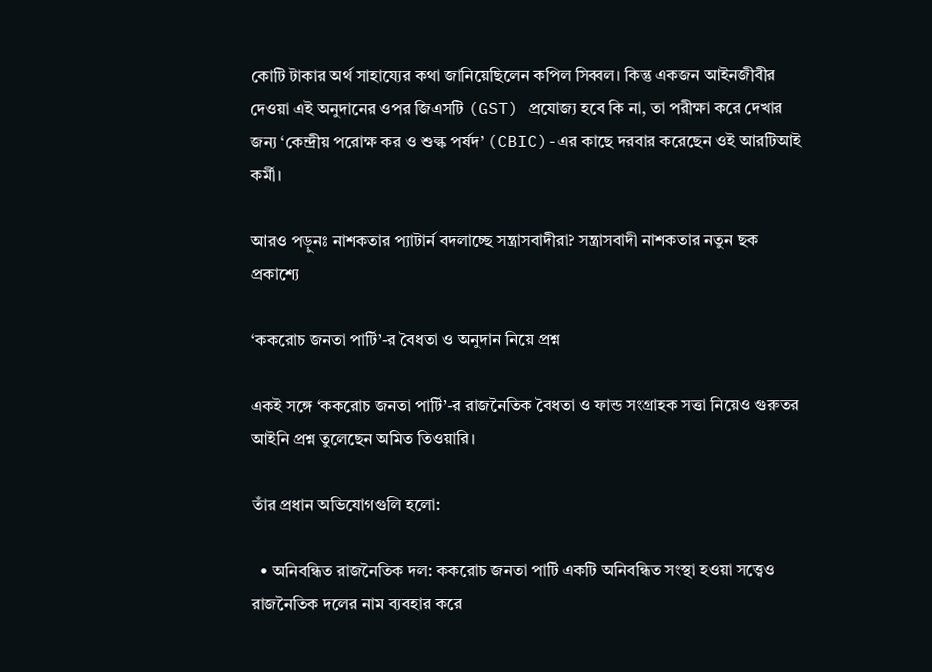কোটি টাকার অর্থ সাহায্যের কথা জানিয়েছিলেন কপিল সিব্বল। কিন্তু একজন আইনজীবীর দেওয়া এই অনুদানের ওপর জিএসটি (GST) প্রযোজ্য হবে কি না, তা পরীক্ষা করে দেখার জন্য ‘কেন্দ্রীয় পরোক্ষ কর ও শুল্ক পর্ষদ’ (CBIC)-এর কাছে দরবার করেছেন ওই আরটিআই কর্মী।

আরও পড়ুনঃ নাশকতার প্যাটার্ন বদলাচ্ছে সন্ত্রাসবাদীরা? সন্ত্রাসবাদী নাশকতার নতুন ছক প্রকাশ্যে

‘ককরোচ জনতা পার্টি’-র বৈধতা ও অনুদান নিয়ে প্রশ্ন

একই সঙ্গে ‘ককরোচ জনতা পার্টি’-র রাজনৈতিক বৈধতা ও ফান্ড সংগ্রাহক সত্তা নিয়েও গুরুতর আইনি প্রশ্ন তুলেছেন অমিত তিওয়ারি।

তাঁর প্রধান অভিযোগগুলি হলো:

  • অনিবন্ধিত রাজনৈতিক দল: ককরোচ জনতা পার্টি একটি অনিবন্ধিত সংস্থা হওয়া সত্ত্বেও রাজনৈতিক দলের নাম ব্যবহার করে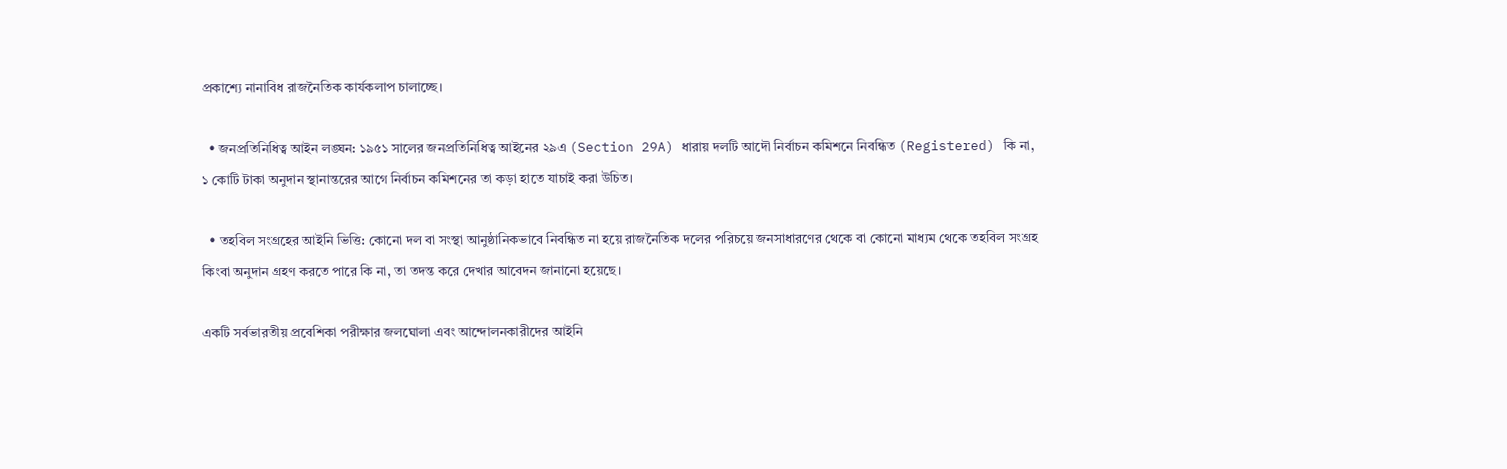প্রকাশ্যে নানাবিধ রাজনৈতিক কার্যকলাপ চালাচ্ছে।

  • জনপ্রতিনিধিত্ব আইন লঙ্ঘন: ১৯৫১ সালের জনপ্রতিনিধিত্ব আইনের ২৯এ (Section 29A) ধারায় দলটি আদৌ নির্বাচন কমিশনে নিবন্ধিত (Registered) কি না, ১ কোটি টাকা অনুদান স্থানান্তরের আগে নির্বাচন কমিশনের তা কড়া হাতে যাচাই করা উচিত।

  • তহবিল সংগ্রহের আইনি ভিত্তি: কোনো দল বা সংস্থা আনুষ্ঠানিকভাবে নিবন্ধিত না হয়ে রাজনৈতিক দলের পরিচয়ে জনসাধারণের থেকে বা কোনো মাধ্যম থেকে তহবিল সংগ্রহ কিংবা অনুদান গ্রহণ করতে পারে কি না, তা তদন্ত করে দেখার আবেদন জানানো হয়েছে।

একটি সর্বভারতীয় প্রবেশিকা পরীক্ষার জলঘোলা এবং আন্দোলনকারীদের আইনি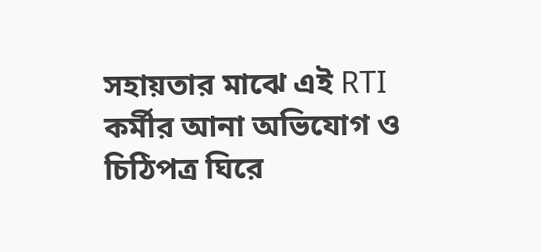সহায়তার মাঝে এই RTI কর্মীর আনা অভিযোগ ও চিঠিপত্র ঘিরে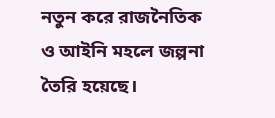নতুন করে রাজনৈতিক ও আইনি মহলে জল্পনা তৈরি হয়েছে।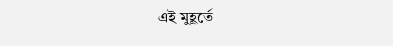এই মুহূর্তে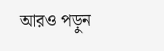আরও পড়ুন